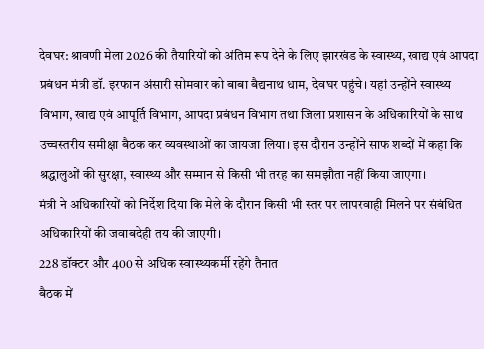देवघर: श्रावणी मेला 2026 की तैयारियों को अंतिम रूप देने के लिए झारखंड के स्वास्थ्य, खाद्य एवं आपदा प्रबंधन मंत्री डॉ. इरफान अंसारी सोमवार को बाबा बैद्यनाथ धाम, देवघर पहुंचे। यहां उन्होंने स्वास्थ्य विभाग, खाद्य एवं आपूर्ति विभाग, आपदा प्रबंधन विभाग तथा जिला प्रशासन के अधिकारियों के साथ उच्चस्तरीय समीक्षा बैठक कर व्यवस्थाओं का जायजा लिया। इस दौरान उन्होंने साफ शब्दों में कहा कि श्रद्धालुओं की सुरक्षा, स्वास्थ्य और सम्मान से किसी भी तरह का समझौता नहीं किया जाएगा।
मंत्री ने अधिकारियों को निर्देश दिया कि मेले के दौरान किसी भी स्तर पर लापरवाही मिलने पर संबंधित अधिकारियों की जवाबदेही तय की जाएगी।
228 डॉक्टर और 400 से अधिक स्वास्थ्यकर्मी रहेंगे तैनात
बैठक में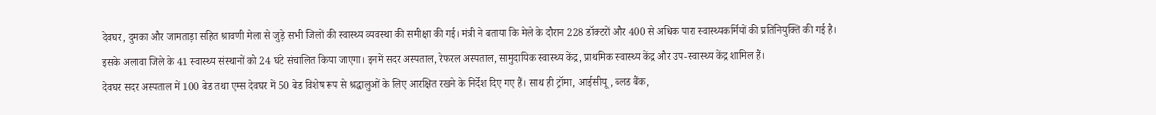देवघर, दुमका और जामताड़ा सहित श्रावणी मेला से जुड़े सभी जिलों की स्वास्थ्य व्यवस्था की समीक्षा की गई। मंत्री ने बताया कि मेले के दौरान 228 डॉक्टरों और 400 से अधिक पारा स्वास्थ्यकर्मियों की प्रतिनियुक्ति की गई है।
इसके अलावा जिले के 41 स्वास्थ्य संस्थानों को 24 घंटे संचालित किया जाएगा। इनमें सदर अस्पताल, रेफरल अस्पताल, सामुदायिक स्वास्थ्य केंद्र, प्राथमिक स्वास्थ्य केंद्र और उप-स्वास्थ्य केंद्र शामिल हैं।
देवघर सदर अस्पताल में 100 बेड तथा एम्स देवघर में 50 बेड विशेष रूप से श्रद्धालुओं के लिए आरक्षित रखने के निर्देश दिए गए हैं। साथ ही ट्रॉमा, आईसीयू, ब्लड बैंक,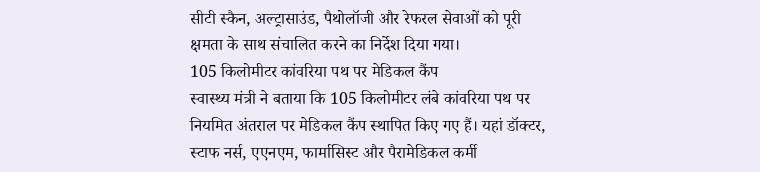सीटी स्कैन, अल्ट्रासाउंड, पैथोलॉजी और रेफरल सेवाओं को पूरी क्षमता के साथ संचालित करने का निर्देश दिया गया।
105 किलोमीटर कांवरिया पथ पर मेडिकल कैंप
स्वास्थ्य मंत्री ने बताया कि 105 किलोमीटर लंबे कांवरिया पथ पर नियमित अंतराल पर मेडिकल कैंप स्थापित किए गए हैं। यहां डॉक्टर, स्टाफ नर्स, एएनएम, फार्मासिस्ट और पैरामेडिकल कर्मी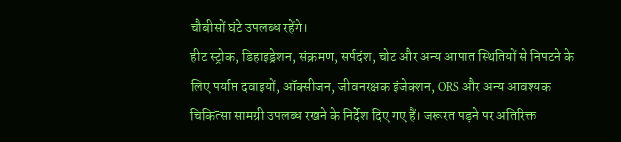चौबीसों घंटे उपलब्ध रहेंगे।
हीट स्ट्रोक, डिहाइड्रेशन, संक्रमण, सर्पदंश, चोट और अन्य आपात स्थितियों से निपटने के लिए पर्याप्त दवाइयों, ऑक्सीजन, जीवनरक्षक इंजेक्शन, ORS और अन्य आवश्यक चिकित्सा सामग्री उपलब्ध रखने के निर्देश दिए गए हैं। जरूरत पड़ने पर अतिरिक्त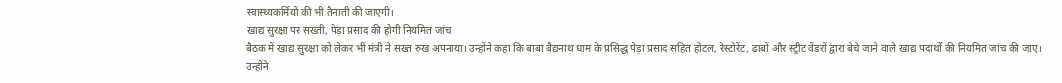स्वास्थ्यकर्मियों की भी तैनाती की जाएगी।
खाद्य सुरक्षा पर सख्ती, पेड़ा प्रसाद की होगी नियमित जांच
बैठक में खाद्य सुरक्षा को लेकर भी मंत्री ने सख्त रुख अपनाया। उन्होंने कहा कि बाबा बैद्यनाथ धाम के प्रसिद्ध पेड़ा प्रसाद सहित होटल, रेस्टोरेंट, ढाबों और स्ट्रीट वेंडरों द्वारा बेचे जाने वाले खाद्य पदार्थों की नियमित जांच की जाए।
उन्होंने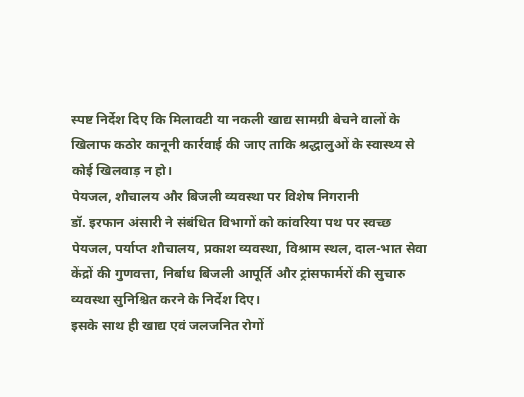स्पष्ट निर्देश दिए कि मिलावटी या नकली खाद्य सामग्री बेचने वालों के खिलाफ कठोर कानूनी कार्रवाई की जाए ताकि श्रद्धालुओं के स्वास्थ्य से कोई खिलवाड़ न हो।
पेयजल, शौचालय और बिजली व्यवस्था पर विशेष निगरानी
डॉ. इरफान अंसारी ने संबंधित विभागों को कांवरिया पथ पर स्वच्छ पेयजल, पर्याप्त शौचालय, प्रकाश व्यवस्था, विश्राम स्थल, दाल-भात सेवा केंद्रों की गुणवत्ता, निर्बाध बिजली आपूर्ति और ट्रांसफार्मरों की सुचारु व्यवस्था सुनिश्चित करने के निर्देश दिए।
इसके साथ ही खाद्य एवं जलजनित रोगों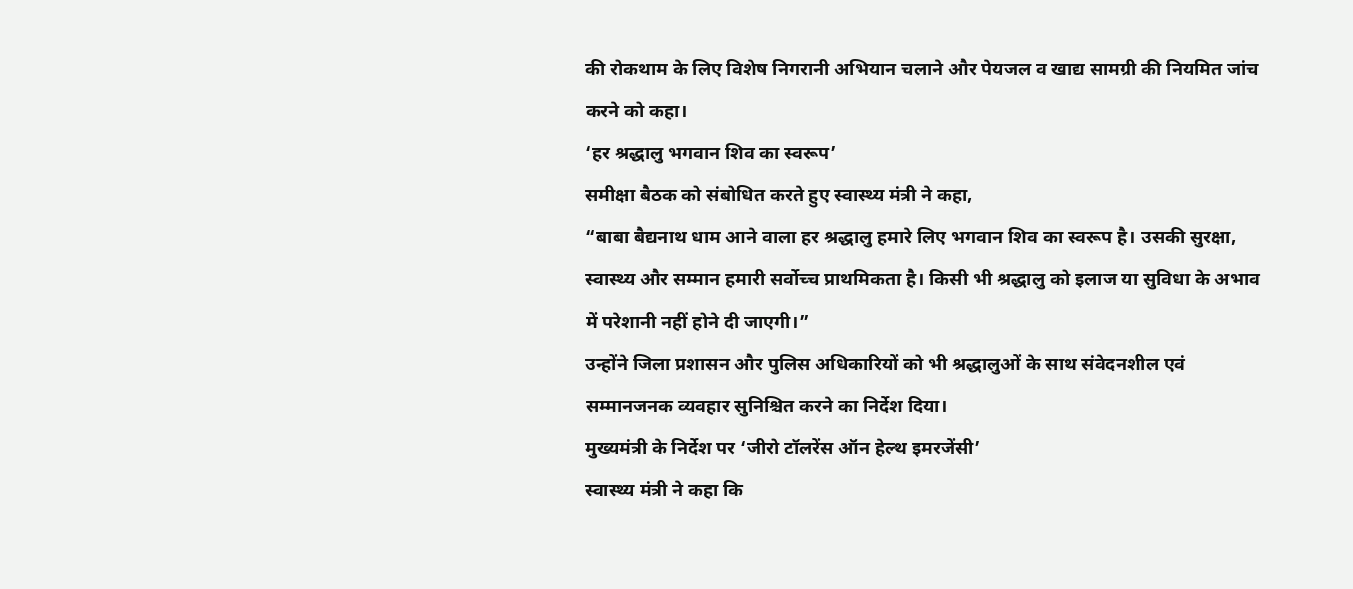की रोकथाम के लिए विशेष निगरानी अभियान चलाने और पेयजल व खाद्य सामग्री की नियमित जांच करने को कहा।
‘हर श्रद्धालु भगवान शिव का स्वरूप’
समीक्षा बैठक को संबोधित करते हुए स्वास्थ्य मंत्री ने कहा,
“बाबा बैद्यनाथ धाम आने वाला हर श्रद्धालु हमारे लिए भगवान शिव का स्वरूप है। उसकी सुरक्षा, स्वास्थ्य और सम्मान हमारी सर्वोच्च प्राथमिकता है। किसी भी श्रद्धालु को इलाज या सुविधा के अभाव में परेशानी नहीं होने दी जाएगी।”
उन्होंने जिला प्रशासन और पुलिस अधिकारियों को भी श्रद्धालुओं के साथ संवेदनशील एवं सम्मानजनक व्यवहार सुनिश्चित करने का निर्देश दिया।
मुख्यमंत्री के निर्देश पर ‘जीरो टॉलरेंस ऑन हेल्थ इमरजेंसी’
स्वास्थ्य मंत्री ने कहा कि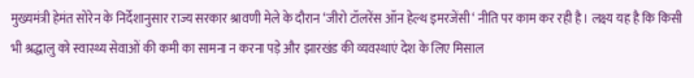मुख्यमंत्री हेमंत सोरेन के निर्देशानुसार राज्य सरकार श्रावणी मेले के दौरान ‘जीरो टॉलरेंस ऑन हेल्थ इमरजेंसी‘ नीति पर काम कर रही है। लक्ष्य यह है कि किसी भी श्रद्धालु को स्वास्थ्य सेवाओं की कमी का सामना न करना पड़े और झारखंड की व्यवस्थाएं देश के लिए मिसाल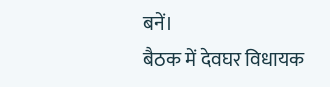बनें।
बैठक में देवघर विधायक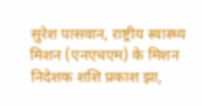सुरेश पासवान, राष्ट्रीय स्वास्थ्य मिशन (एनएचएम) के मिशन निदेशक शशि प्रकाश झा,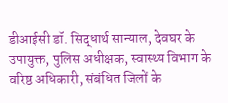डीआईसी डॉ. सिद्धार्थ सान्याल, देवघर के उपायुक्त, पुलिस अधीक्षक, स्वास्थ्य विभाग के वरिष्ठ अधिकारी, संबंधित जिलों के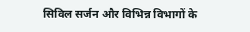सिविल सर्जन और विभिन्न विभागों के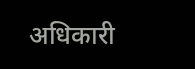अधिकारी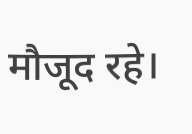मौजूद रहे।